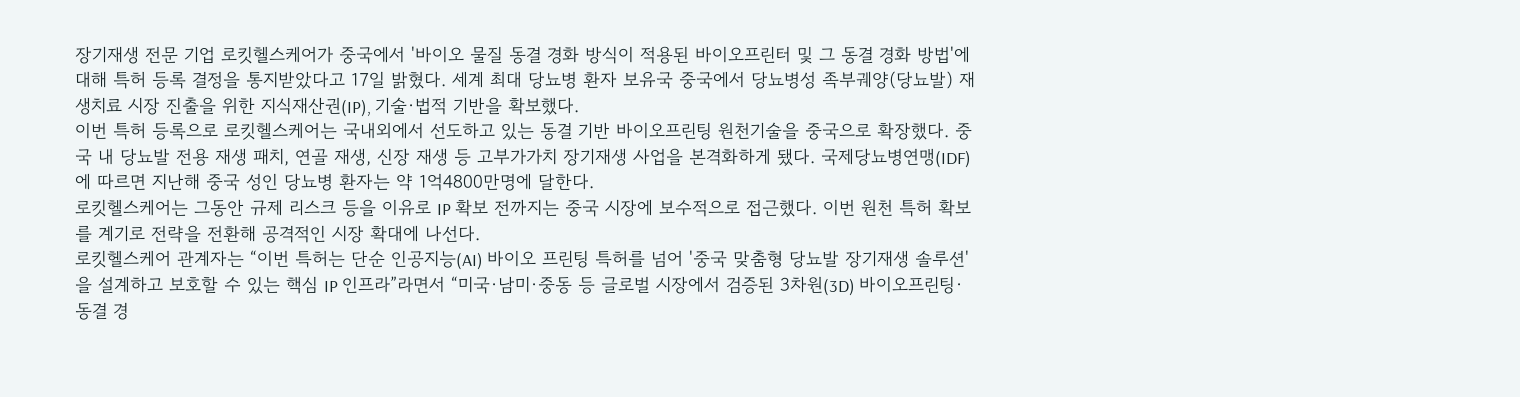장기재생 전문 기업 로킷헬스케어가 중국에서 '바이오 물질 동결 경화 방식이 적용된 바이오프린터 및 그 동결 경화 방법'에 대해 특허 등록 결정을 통지받았다고 17일 밝혔다. 세계 최대 당뇨병 환자 보유국 중국에서 당뇨병성 족부궤양(당뇨발) 재생치료 시장 진출을 위한 지식재산권(IP), 기술·법적 기반을 확보했다.
이번 특허 등록으로 로킷헬스케어는 국내외에서 선도하고 있는 동결 기반 바이오프린팅 원천기술을 중국으로 확장했다. 중국 내 당뇨발 전용 재생 패치, 연골 재생, 신장 재생 등 고부가가치 장기재생 사업을 본격화하게 됐다. 국제당뇨병연맹(IDF)에 따르면 지난해 중국 성인 당뇨병 환자는 약 1억4800만명에 달한다.
로킷헬스케어는 그동안 규제 리스크 등을 이유로 IP 확보 전까지는 중국 시장에 보수적으로 접근했다. 이번 원천 특허 확보를 계기로 전략을 전환해 공격적인 시장 확대에 나선다.
로킷헬스케어 관계자는 “이번 특허는 단순 인공지능(AI) 바이오 프린팅 특허를 넘어 '중국 맞춤형 당뇨발 장기재생 솔루션'을 설계하고 보호할 수 있는 핵심 IP 인프라”라면서 “미국·남미·중동 등 글로벌 시장에서 검증된 3차원(3D) 바이오프린팅·동결 경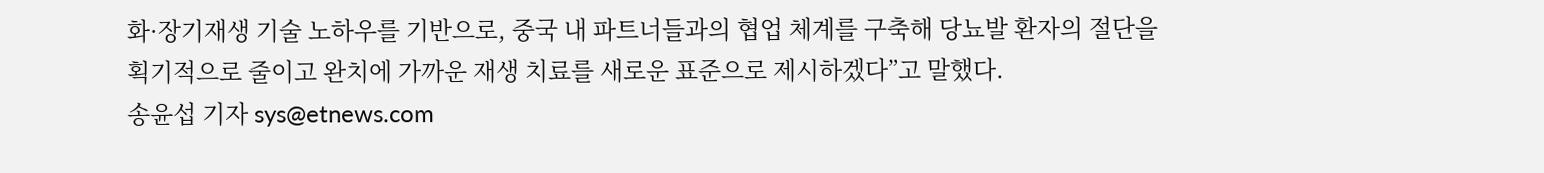화·장기재생 기술 노하우를 기반으로, 중국 내 파트너들과의 협업 체계를 구축해 당뇨발 환자의 절단을 획기적으로 줄이고 완치에 가까운 재생 치료를 새로운 표준으로 제시하겠다”고 말했다.
송윤섭 기자 sys@etnews.com